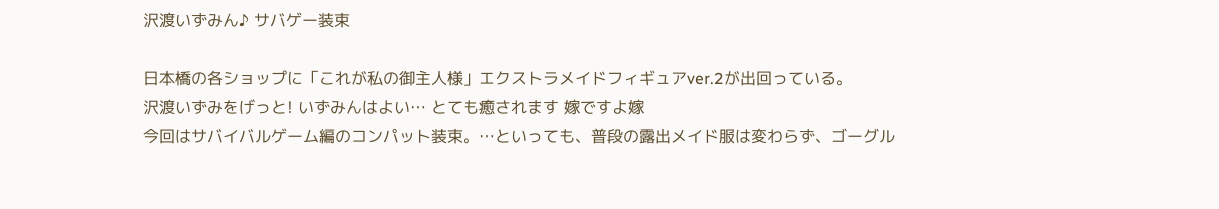沢渡いずみん♪ サバゲー装束

日本橋の各ショップに「これが私の御主人様」エクストラメイドフィギュアver.2が出回っている。
沢渡いずみをげっと! いずみんはよい… とても癒されます 嫁ですよ嫁
今回はサバイバルゲーム編のコンパット装束。…といっても、普段の露出メイド服は変わらず、ゴーグル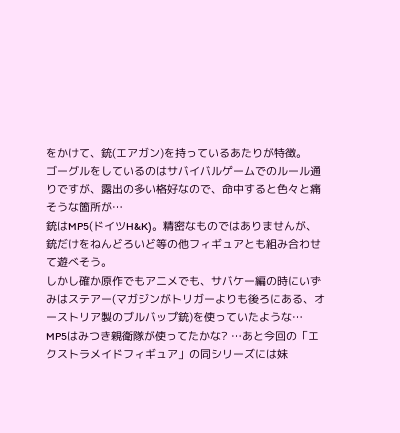をかけて、銃(エアガン)を持っているあたりが特徴。
ゴーグルをしているのはサバイバルゲームでのルール通りですが、露出の多い格好なので、命中すると色々と痛そうな箇所が…
銃はMP5(ドイツH&K)。精密なものではありませんが、銃だけをねんどろいど等の他フィギュアとも組み合わせて遊べそう。
しかし確か原作でもアニメでも、サバケー編の時にいずみはステアー(マガジンがトリガーよりも後ろにある、オーストリア製のブルバップ銃)を使っていたような… MP5はみつき親衛隊が使ってたかな? …あと今回の「エクストラメイドフィギュア」の同シリーズには妹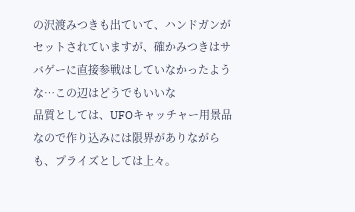の沢渡みつきも出ていて、ハンドガンがセットされていますが、確かみつきはサバゲーに直接参戦はしていなかったような…この辺はどうでもいいな
品質としては、UFOキャッチャー用景品なので作り込みには限界がありながらも、プライズとしては上々。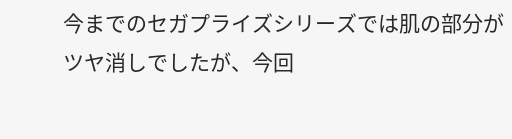今までのセガプライズシリーズでは肌の部分がツヤ消しでしたが、今回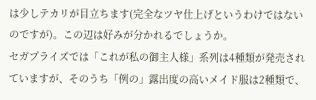は少しテカリが目立ちます(完全なツヤ仕上げというわけではないのですが)。この辺は好みが分かれるでしょうか。
セガプライズでは「これが私の御主人様」系列は4種類が発売されていますが、そのうち「例の」露出度の高いメイド服は2種類で、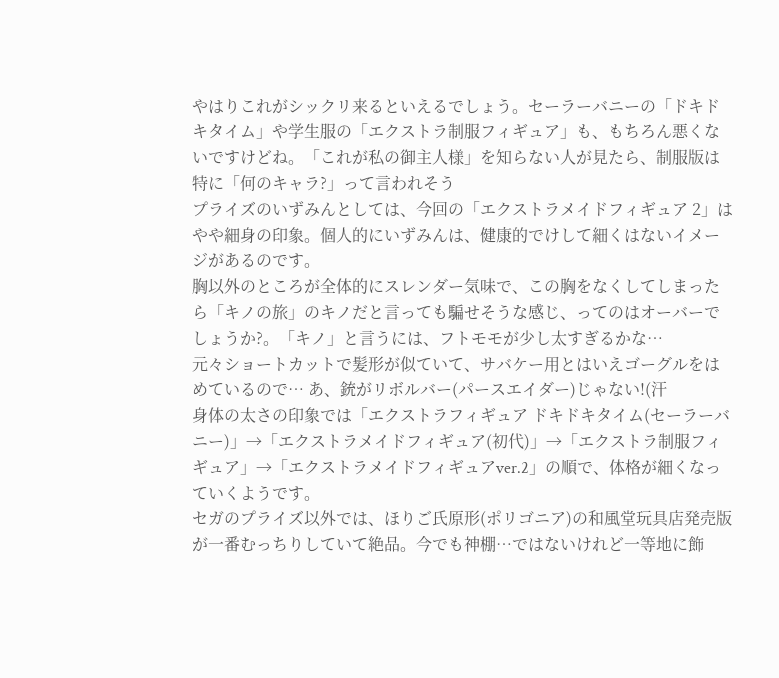やはりこれがシックリ来るといえるでしょう。セーラーバニーの「ドキドキタイム」や学生服の「エクストラ制服フィギュア」も、もちろん悪くないですけどね。「これが私の御主人様」を知らない人が見たら、制服版は特に「何のキャラ?」って言われそう
プライズのいずみんとしては、今回の「エクストラメイドフィギュア 2」はやや細身の印象。個人的にいずみんは、健康的でけして細くはないイメージがあるのです。
胸以外のところが全体的にスレンダー気味で、この胸をなくしてしまったら「キノの旅」のキノだと言っても騙せそうな感じ、ってのはオーバーでしょうか?。「キノ」と言うには、フトモモが少し太すぎるかな…
元々ショートカットで髪形が似ていて、サバケー用とはいえゴーグルをはめているので… あ、銃がリボルバー(パースエイダー)じゃない!(汗
身体の太さの印象では「エクストラフィギュア ドキドキタイム(セーラーバニー)」→「エクストラメイドフィギュア(初代)」→「エクストラ制服フィギュア」→「エクストラメイドフィギュアver.2」の順で、体格が細くなっていくようです。
セガのプライズ以外では、ほりご氏原形(ポリゴニア)の和風堂玩具店発売版が一番むっちりしていて絶品。今でも神棚…ではないけれど一等地に飾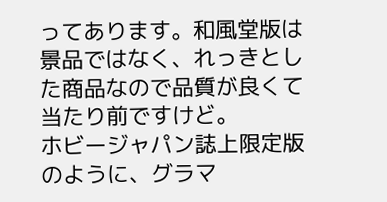ってあります。和風堂版は景品ではなく、れっきとした商品なので品質が良くて当たり前ですけど。
ホビージャパン誌上限定版のように、グラマ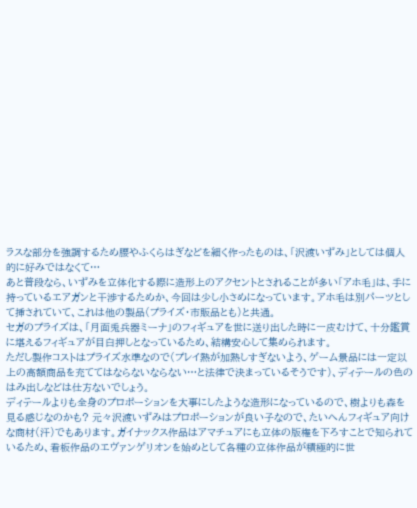ラスな部分を強調するため腰やふくらはぎなどを細く作ったものは、「沢渡いずみ」としては個人的に好みではなくて…
あと普段なら、いずみを立体化する際に造形上のアクセントとされることが多い「アホ毛」は、手に持っているエアガンと干渉するためか、今回は少し小さめになっています。アホ毛は別パーツとして挿されていて、これは他の製品(プライズ・市販品とも)と共通。
セガのプライズは、「月面兎兵器ミーナ」のフィギュアを世に送り出した時に一皮むけて、十分鑑賞に堪えるフィギュアが目白押しとなっているため、結構安心して集められます。
ただし製作コストはプライズ水準なので(プレイ熱が加熱しすぎないよう、ゲーム景品には一定以上の高額商品を充ててはならないならない…と法律で決まっているそうです)、ディテールの色のはみ出しなどは仕方ないでしょう。
ディテールよりも全身のプロポーションを大事にしたような造形になっているので、樹よりも森を見る感じなのかも? 元々沢渡いずみはプロポーションが良い子なので、たいへんフィギュア向けな商材(汗)でもあります。ガイナックス作品はアマチュアにも立体の版権を下ろすことで知られているため、看板作品のエヴァンゲリオンを始めとして各種の立体作品が積極的に世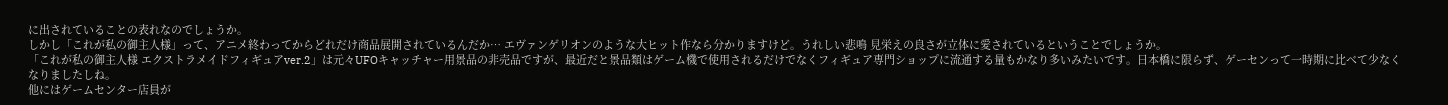に出されていることの表れなのでしょうか。
しかし「これが私の御主人様」って、アニメ終わってからどれだけ商品展開されているんだか… エヴァンゲリオンのような大ヒット作なら分かりますけど。うれしい悲鳴 見栄えの良さが立体に愛されているということでしょうか。
「これが私の御主人様 エクストラメイドフィギュアver.2」は元々UFOキャッチャー用景品の非売品ですが、最近だと景品類はゲーム機で使用されるだけでなくフィギュア専門ショップに流通する量もかなり多いみたいです。日本橋に限らず、ゲーセンって一時期に比べて少なくなりましたしね。
他にはゲームセンター店員が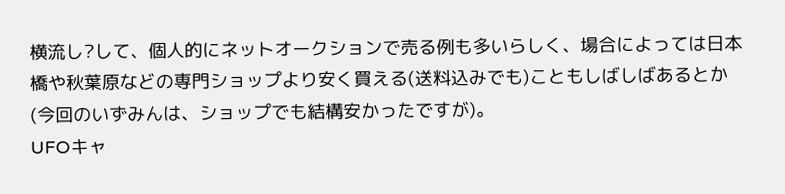横流し?して、個人的にネットオークションで売る例も多いらしく、場合によっては日本橋や秋葉原などの専門ショップより安く買える(送料込みでも)こともしばしばあるとか(今回のいずみんは、ショップでも結構安かったですが)。
UFOキャ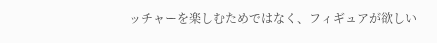ッチャーを楽しむためではなく、フィギュアが欲しい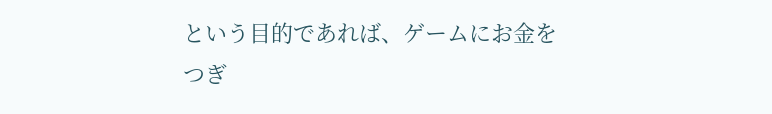という目的であれば、ゲームにお金をつぎ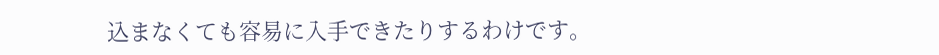込まなくても容易に入手できたりするわけです。